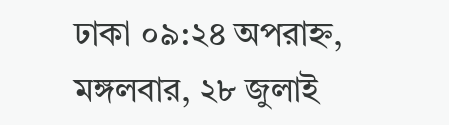ঢাকা ০৯:২৪ অপরাহ্ন, মঙ্গলবার, ২৮ জুলাই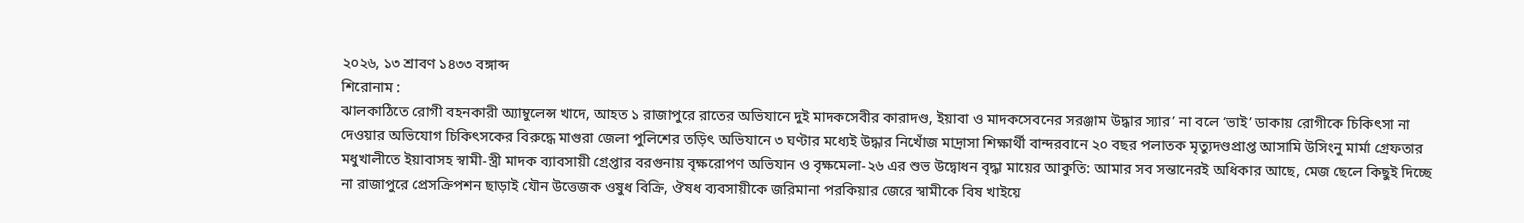২০২৬, ১৩ শ্রাবণ ১৪৩৩ বঙ্গাব্দ
শিরোনাম :
ঝালকাঠিতে রোগী বহনকারী অ্যাম্বুলেন্স খাদে, আহত ১ রাজাপুরে রাতের অভিযানে দুই মাদকসেবীর কারাদণ্ড, ইয়াবা ও মাদকসেবনের সরঞ্জাম উদ্ধার স্যার’ না বলে ‘ভাই’ ডাকায় রোগীকে চিকিৎসা না দেওয়ার অভিযোগ চিকিৎসকের বিরুদ্ধে মাগুরা জেলা পুলিশের তড়িৎ অভিযানে ৩ ঘণ্টার মধ্যেই উদ্ধার নিখোঁজ মাদ্রাসা শিক্ষার্থী বান্দরবানে ২০ বছর পলাতক মৃত্যুদণ্ডপ্রাপ্ত আসামি উসিংনু মার্মা গ্রেফতার মধুখালীতে ইয়াবাসহ স্বামী-স্ত্রী মাদক ব্যাবসায়ী গ্রেপ্তার বরগুনায় বৃক্ষরোপণ অভিযান ও বৃক্ষমেলা-২৬ এর শুভ উদ্বোধন বৃদ্ধা মায়ের আকুতি: আমার সব সন্তানেরই অধিকার আছে, মেজ ছেলে কিছুই দিচ্ছে না রাজাপুরে প্রেসক্রিপশন ছাড়াই যৌন উত্তেজক ওষুধ বিক্রি, ঔষধ ব্যবসায়ীকে জরিমানা পরকিয়ার জেরে স্বামীকে বিষ খাইয়ে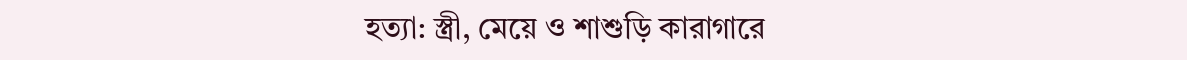হত্যা: স্ত্রী, মেয়ে ও শাশুড়ি কারাগারে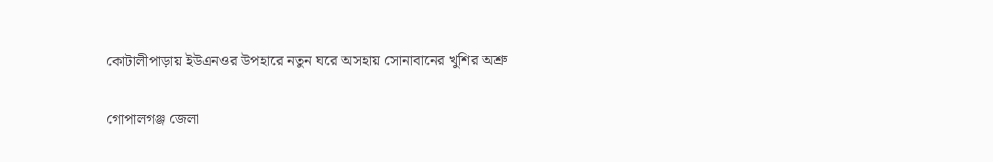কোটালীপাড়ায় ইউএনওর উপহারে নতুন ঘরে অসহায় সোনাবানের খুশির অশ্রু

গোপালগঞ্জ জেলা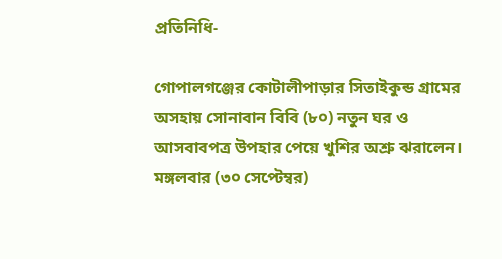প্রতিনিধি-

গোপালগঞ্জের কোটালীপাড়ার সিতাইকুন্ড গ্রামের অসহায় সোনাবান বিবি (৮০) নতুন ঘর ও আসবাবপত্র উপহার পেয়ে খুশির অশ্রু ঝরালেন। মঙ্গলবার (৩০ সেপ্টেম্বর)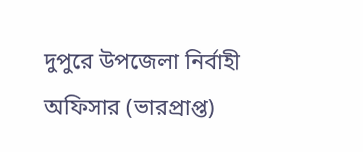দুপুরে উপজেলা নির্বাহী অফিসার (ভারপ্রাপ্ত)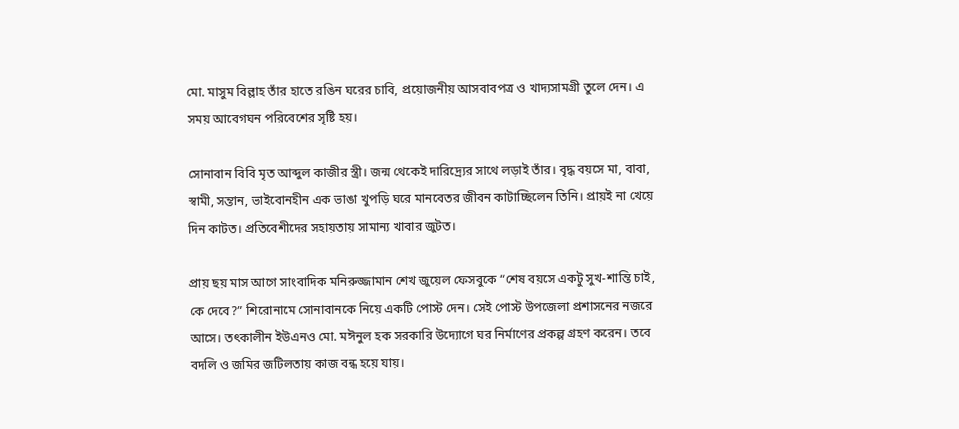মো. মাসুম বিল্লাহ তাঁর হাতে রঙিন ঘরের চাবি, প্রয়োজনীয় আসবাবপত্র ও খাদ্যসামগ্রী তুলে দেন। এ সময় আবেগঘন পরিবেশের সৃষ্টি হয়।

সোনাবান বিবি মৃত আব্দুল কাজীর স্ত্রী। জন্ম থেকেই দারিদ্র্যের সাথে লড়াই তাঁর। বৃদ্ধ বয়সে মা, বাবা, স্বামী, সন্তান, ভাইবোনহীন এক ভাঙা খুপড়ি ঘরে মানবেতর জীবন কাটাচ্ছিলেন তিনি। প্রায়ই না খেয়ে দিন কাটত। প্রতিবেশীদের সহায়তায় সামান্য খাবার জুটত।

প্রায় ছয় মাস আগে সাংবাদিক মনিরুজ্জামান শেখ জুয়েল ফেসবুকে “শেষ বয়সে একটু সুখ-শান্তি চাই, কে দেবে?” শিরোনামে সোনাবানকে নিয়ে একটি পোস্ট দেন। সেই পোস্ট উপজেলা প্রশাসনের নজরে আসে। তৎকালীন ইউএনও মো. মঈনুল হক সরকারি উদ্যোগে ঘর নির্মাণের প্রকল্প গ্রহণ করেন। তবে বদলি ও জমির জটিলতায় কাজ বন্ধ হয়ে যায়।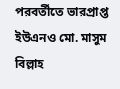পরবর্তীতে ভারপ্রাপ্ত ইউএনও মো. মাসুম বিল্লাহ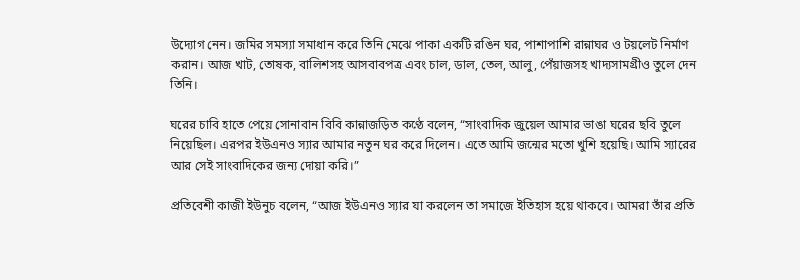উদ্যোগ নেন। জমির সমস্যা সমাধান করে তিনি মেঝে পাকা একটি রঙিন ঘর, পাশাপাশি রান্নাঘর ও টয়লেট নির্মাণ করান। আজ খাট, তোষক, বালিশসহ আসবাবপত্র এবং চাল, ডাল, তেল, আলু, পেঁয়াজসহ খাদ্যসামগ্রীও তুলে দেন তিনি।

ঘরের চাবি হাতে পেয়ে সোনাবান বিবি কান্নাজড়িত কণ্ঠে বলেন, “সাংবাদিক জুয়েল আমার ভাঙা ঘরের ছবি তুলে নিয়েছিল। এরপর ইউএনও স্যার আমার নতুন ঘর করে দিলেন। এতে আমি জন্মের মতো খুশি হয়েছি। আমি স্যারের আর সেই সাংবাদিকের জন্য দোয়া করি।”

প্রতিবেশী কাজী ইউনুচ বলেন, “আজ ইউএনও স্যার যা করলেন তা সমাজে ইতিহাস হয়ে থাকবে। আমরা তাঁর প্রতি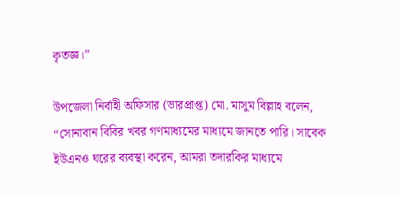কৃতজ্ঞ।”

উপজেলা নির্বাহী অফিসার (ভারপ্রাপ্ত) মো. মাসুম বিল্লাহ বলেন, “সোনাবান বিবির খবর গণমাধ্যমের মাধ্যমে জানতে পারি। সাবেক ইউএনও ঘরের ব্যবস্থা করেন, আমরা তদারকির মাধ্যমে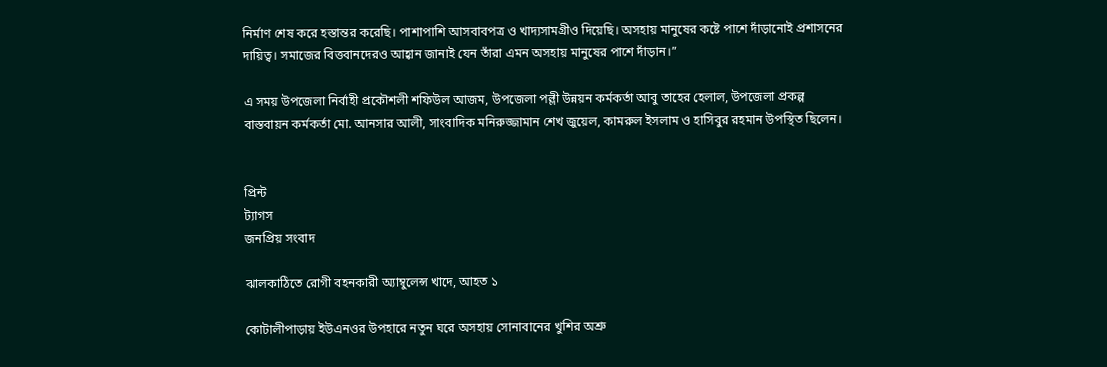নির্মাণ শেষ করে হস্তান্তর করেছি। পাশাপাশি আসবাবপত্র ও খাদ্যসামগ্রীও দিয়েছি। অসহায় মানুষের কষ্টে পাশে দাঁড়ানোই প্রশাসনের দায়িত্ব। সমাজের বিত্তবানদেরও আহ্বান জানাই যেন তাঁরা এমন অসহায় মানুষের পাশে দাঁড়ান।”

এ সময় উপজেলা নির্বাহী প্রকৌশলী শফিউল আজম, উপজেলা পল্লী উন্নয়ন কর্মকর্তা আবু তাহের হেলাল, উপজেলা প্রকল্প বাস্তবায়ন কর্মকর্তা মো. আনসার আলী, সাংবাদিক মনিরুজ্জামান শেখ জুয়েল, কামরুল ইসলাম ও হাসিবুর রহমান উপস্থিত ছিলেন।


প্রিন্ট
ট্যাগস
জনপ্রিয় সংবাদ

ঝালকাঠিতে রোগী বহনকারী অ্যাম্বুলেন্স খাদে, আহত ১

কোটালীপাড়ায় ইউএনওর উপহারে নতুন ঘরে অসহায় সোনাবানের খুশির অশ্রু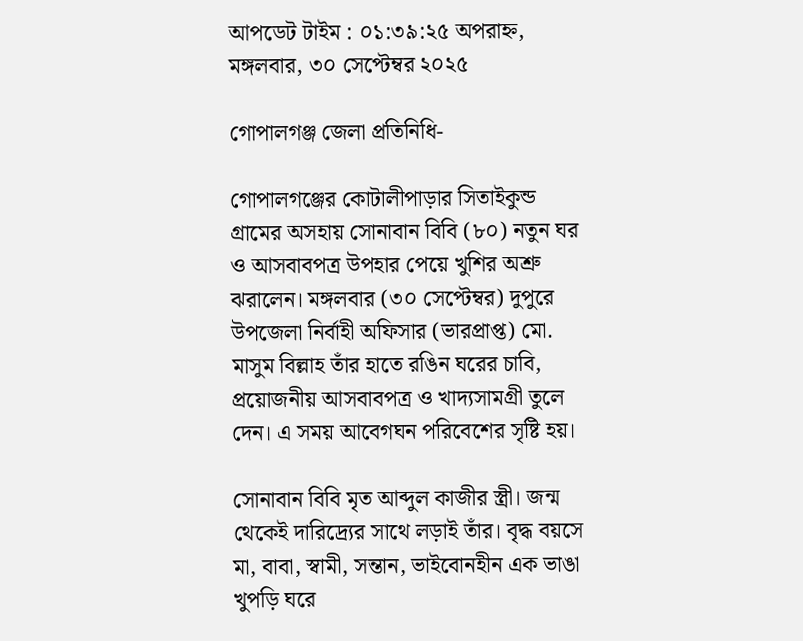আপডেট টাইম : ০১:৩৯:২৫ অপরাহ্ন, মঙ্গলবার, ৩০ সেপ্টেম্বর ২০২৫

গোপালগঞ্জ জেলা প্রতিনিধি-

গোপালগঞ্জের কোটালীপাড়ার সিতাইকুন্ড গ্রামের অসহায় সোনাবান বিবি (৮০) নতুন ঘর ও আসবাবপত্র উপহার পেয়ে খুশির অশ্রু ঝরালেন। মঙ্গলবার (৩০ সেপ্টেম্বর) দুপুরে উপজেলা নির্বাহী অফিসার (ভারপ্রাপ্ত) মো. মাসুম বিল্লাহ তাঁর হাতে রঙিন ঘরের চাবি, প্রয়োজনীয় আসবাবপত্র ও খাদ্যসামগ্রী তুলে দেন। এ সময় আবেগঘন পরিবেশের সৃষ্টি হয়।

সোনাবান বিবি মৃত আব্দুল কাজীর স্ত্রী। জন্ম থেকেই দারিদ্র্যের সাথে লড়াই তাঁর। বৃদ্ধ বয়সে মা, বাবা, স্বামী, সন্তান, ভাইবোনহীন এক ভাঙা খুপড়ি ঘরে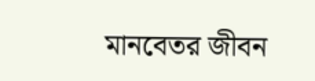মানবেতর জীবন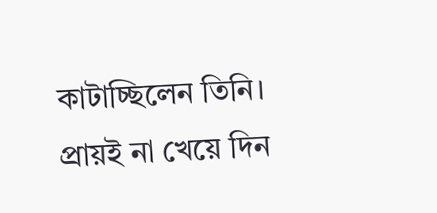কাটাচ্ছিলেন তিনি। প্রায়ই না খেয়ে দিন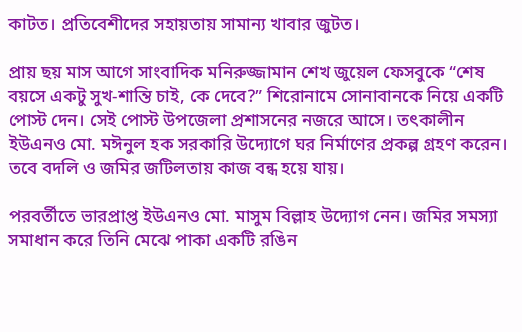কাটত। প্রতিবেশীদের সহায়তায় সামান্য খাবার জুটত।

প্রায় ছয় মাস আগে সাংবাদিক মনিরুজ্জামান শেখ জুয়েল ফেসবুকে “শেষ বয়সে একটু সুখ-শান্তি চাই, কে দেবে?” শিরোনামে সোনাবানকে নিয়ে একটি পোস্ট দেন। সেই পোস্ট উপজেলা প্রশাসনের নজরে আসে। তৎকালীন ইউএনও মো. মঈনুল হক সরকারি উদ্যোগে ঘর নির্মাণের প্রকল্প গ্রহণ করেন। তবে বদলি ও জমির জটিলতায় কাজ বন্ধ হয়ে যায়।

পরবর্তীতে ভারপ্রাপ্ত ইউএনও মো. মাসুম বিল্লাহ উদ্যোগ নেন। জমির সমস্যা সমাধান করে তিনি মেঝে পাকা একটি রঙিন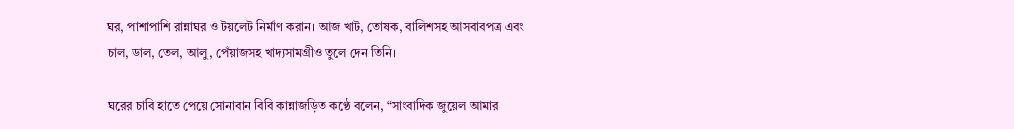ঘর, পাশাপাশি রান্নাঘর ও টয়লেট নির্মাণ করান। আজ খাট, তোষক, বালিশসহ আসবাবপত্র এবং চাল, ডাল, তেল, আলু, পেঁয়াজসহ খাদ্যসামগ্রীও তুলে দেন তিনি।

ঘরের চাবি হাতে পেয়ে সোনাবান বিবি কান্নাজড়িত কণ্ঠে বলেন, “সাংবাদিক জুয়েল আমার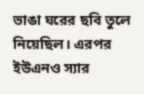ভাঙা ঘরের ছবি তুলে নিয়েছিল। এরপর ইউএনও স্যার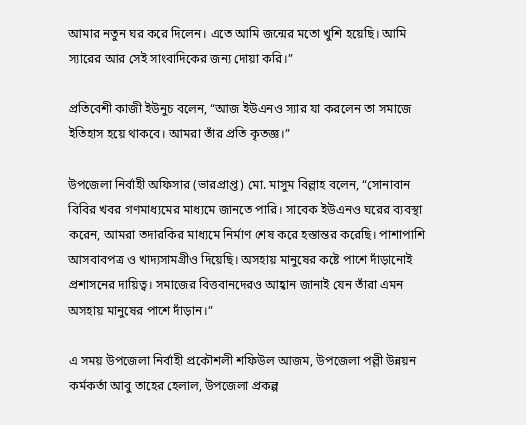আমার নতুন ঘর করে দিলেন। এতে আমি জন্মের মতো খুশি হয়েছি। আমি স্যারের আর সেই সাংবাদিকের জন্য দোয়া করি।”

প্রতিবেশী কাজী ইউনুচ বলেন, “আজ ইউএনও স্যার যা করলেন তা সমাজে ইতিহাস হয়ে থাকবে। আমরা তাঁর প্রতি কৃতজ্ঞ।”

উপজেলা নির্বাহী অফিসার (ভারপ্রাপ্ত) মো. মাসুম বিল্লাহ বলেন, “সোনাবান বিবির খবর গণমাধ্যমের মাধ্যমে জানতে পারি। সাবেক ইউএনও ঘরের ব্যবস্থা করেন, আমরা তদারকির মাধ্যমে নির্মাণ শেষ করে হস্তান্তর করেছি। পাশাপাশি আসবাবপত্র ও খাদ্যসামগ্রীও দিয়েছি। অসহায় মানুষের কষ্টে পাশে দাঁড়ানোই প্রশাসনের দায়িত্ব। সমাজের বিত্তবানদেরও আহ্বান জানাই যেন তাঁরা এমন অসহায় মানুষের পাশে দাঁড়ান।”

এ সময় উপজেলা নির্বাহী প্রকৌশলী শফিউল আজম, উপজেলা পল্লী উন্নয়ন কর্মকর্তা আবু তাহের হেলাল, উপজেলা প্রকল্প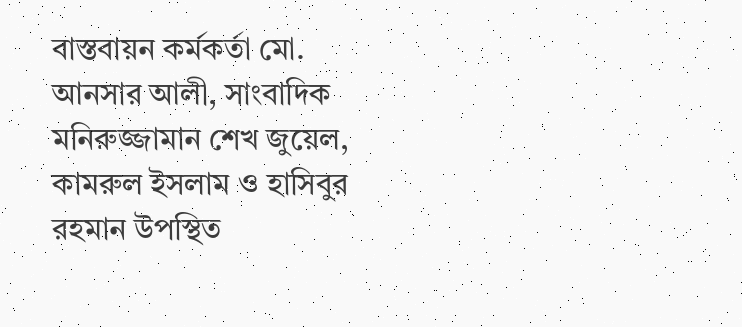বাস্তবায়ন কর্মকর্তা মো. আনসার আলী, সাংবাদিক মনিরুজ্জামান শেখ জুয়েল, কামরুল ইসলাম ও হাসিবুর রহমান উপস্থিত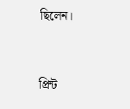ছিলেন।


প্রিন্ট